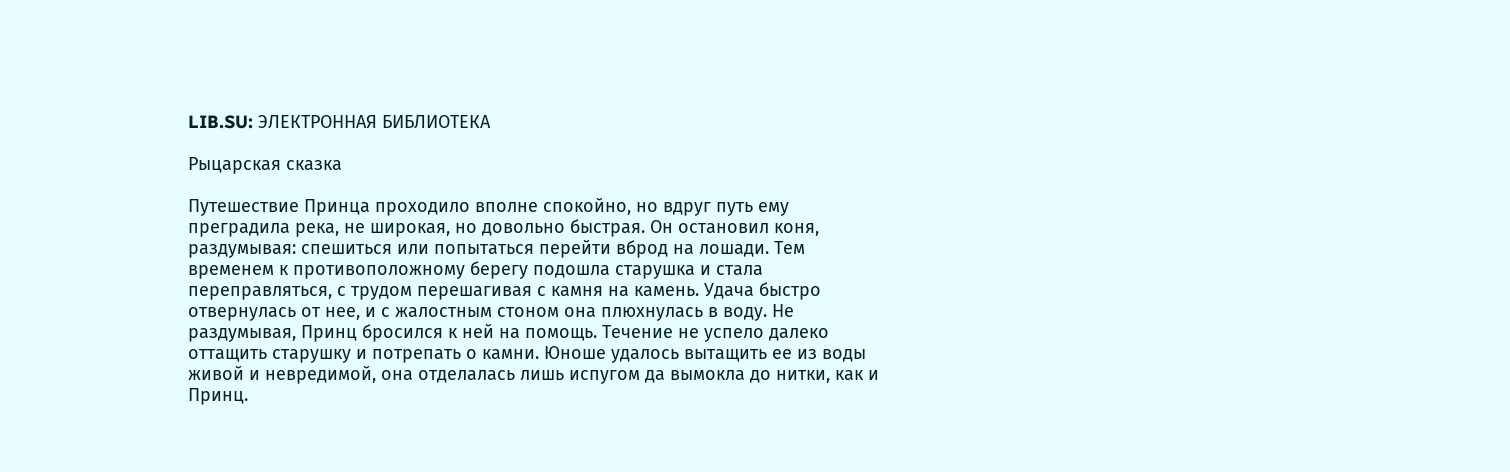LIB.SU: ЭЛЕКТРОННАЯ БИБЛИОТЕКА

Рыцарская сказка

Путешествие Принца проходило вполне спокойно, но вдруг путь ему преградила река, не широкая, но довольно быстрая. Он остановил коня, раздумывая: спешиться или попытаться перейти вброд на лошади. Тем временем к противоположному берегу подошла старушка и стала переправляться, с трудом перешагивая с камня на камень. Удача быстро отвернулась от нее, и с жалостным стоном она плюхнулась в воду. Не раздумывая, Принц бросился к ней на помощь. Течение не успело далеко оттащить старушку и потрепать о камни. Юноше удалось вытащить ее из воды живой и невредимой, она отделалась лишь испугом да вымокла до нитки, как и Принц.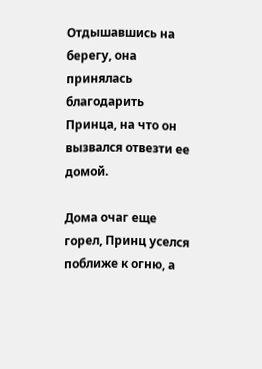Отдышавшись на берегу, она принялась благодарить Принца, на что он вызвался отвезти ее домой.

Дома очаг еще горел, Принц уселся поближе к огню, а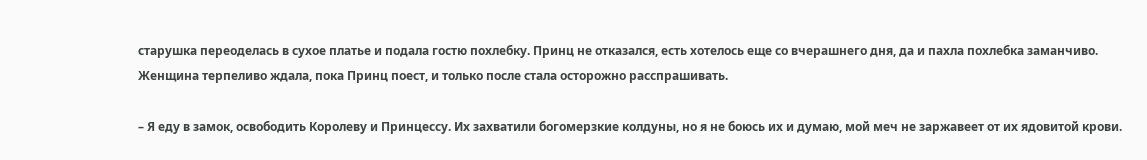старушка переоделась в сухое платье и подала гостю похлебку. Принц не отказался, есть хотелось еще со вчерашнего дня, да и пахла похлебка заманчиво. Женщина терпеливо ждала, пока Принц поест, и только после стала осторожно расспрашивать.

– Я еду в замок, освободить Королеву и Принцессу. Их захватили богомерзкие колдуны, но я не боюсь их и думаю, мой меч не заржавеет от их ядовитой крови.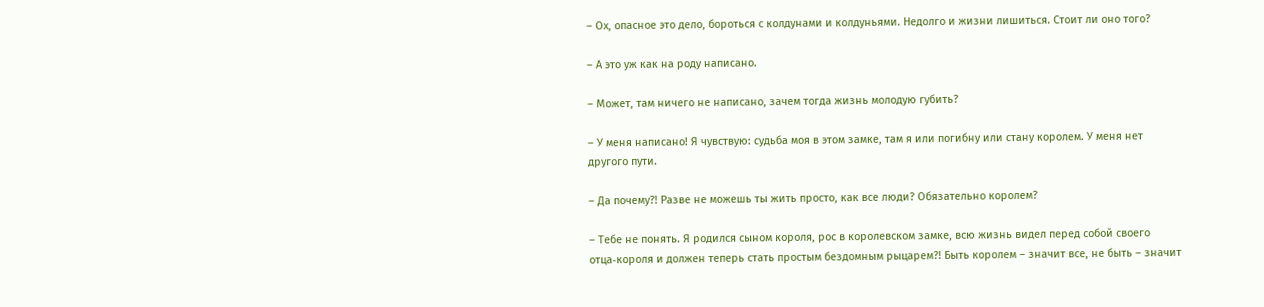– Ох, опасное это дело, бороться с колдунами и колдуньями. Недолго и жизни лишиться. Стоит ли оно того?

– А это уж как на роду написано.

– Может, там ничего не написано, зачем тогда жизнь молодую губить?

– У меня написано! Я чувствую: судьба моя в этом замке, там я или погибну или стану королем. У меня нет другого пути.

– Да почему?! Разве не можешь ты жить просто, как все люди? Обязательно королем?

– Тебе не понять. Я родился сыном короля, рос в королевском замке, всю жизнь видел перед собой своего отца‑короля и должен теперь стать простым бездомным рыцарем?! Быть королем – значит все, не быть – значит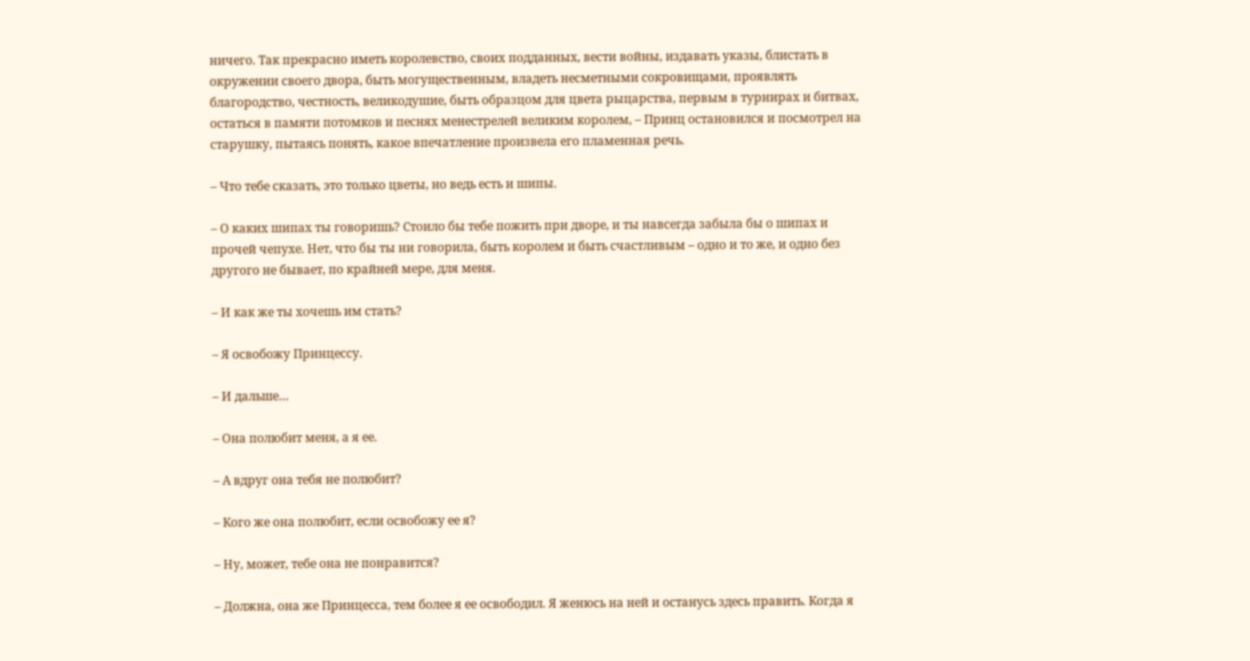ничего. Так прекрасно иметь королевство, своих подданных, вести войны, издавать указы, блистать в окружении своего двора, быть могущественным, владеть несметными сокровищами, проявлять благородство, честность, великодушие, быть образцом для цвета рыцарства, первым в турнирах и битвах, остаться в памяти потомков и песнях менестрелей великим королем, – Принц остановился и посмотрел на старушку, пытаясь понять, какое впечатление произвела его пламенная речь.

– Что тебе сказать, это только цветы, но ведь есть и шипы.

– О каких шипах ты говоришь? Стоило бы тебе пожить при дворе, и ты навсегда забыла бы о шипах и прочей чепухе. Нет, что бы ты ни говорила, быть королем и быть счастливым – одно и то же, и одно без другого не бывает, по крайней мере, для меня.

– И как же ты хочешь им стать?

– Я освобожу Принцессу.

– И дальше…

– Она полюбит меня, а я ее.

– А вдруг она тебя не полюбит?

– Кого же она полюбит, если освобожу ее я?

– Ну, может, тебе она не понравится?

– Должна, она же Принцесса, тем более я ее освободил. Я женюсь на ней и останусь здесь править. Когда я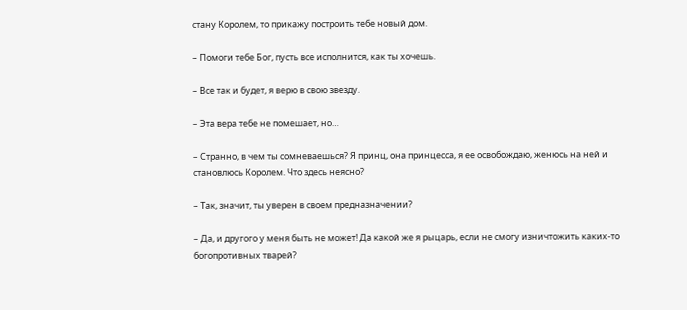стану Королем, то прикажу построить тебе новый дом.

– Помоги тебе Бог, пусть все исполнится, как ты хочешь.

– Все так и будет, я верю в свою звезду.

– Эта вера тебе не помешает, но…

– Странно, в чем ты сомневаешься? Я принц, она принцесса, я ее освобождаю, женюсь на ней и становлюсь Королем. Что здесь неясно?

– Так, значит, ты уверен в своем предназначении?

– Да, и другого у меня быть не может! Да какой же я рыцарь, если не смогу изничтожить каких‑то богопротивных тварей?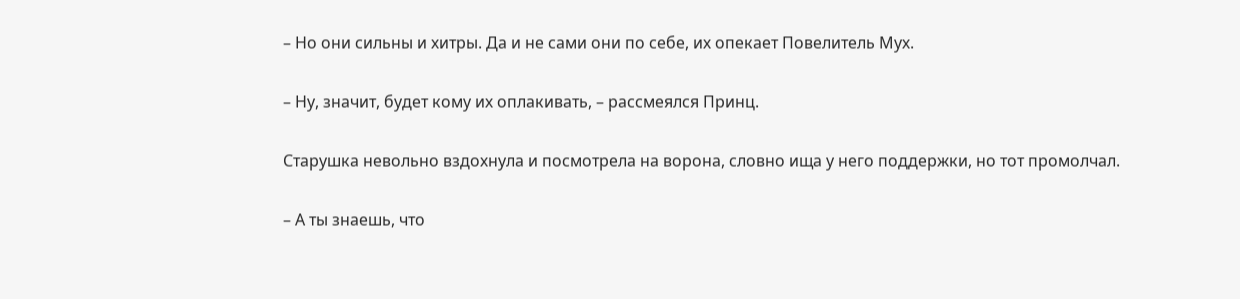– Но они сильны и хитры. Да и не сами они по себе, их опекает Повелитель Мух.

– Ну, значит, будет кому их оплакивать, – рассмеялся Принц.

Старушка невольно вздохнула и посмотрела на ворона, словно ища у него поддержки, но тот промолчал.

– А ты знаешь, что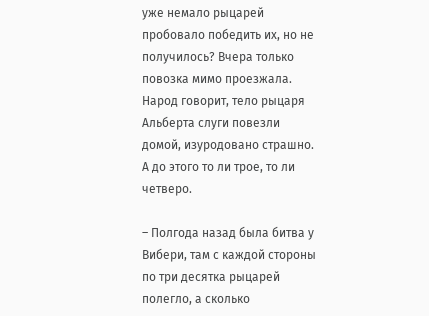уже немало рыцарей пробовало победить их, но не получилось? Вчера только повозка мимо проезжала. Народ говорит, тело рыцаря Альберта слуги повезли домой, изуродовано страшно. А до этого то ли трое, то ли четверо.

– Полгода назад была битва у Вибери, там с каждой стороны по три десятка рыцарей полегло, а сколько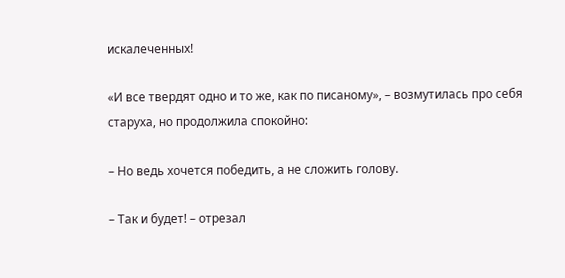искалеченных!

«И все твердят одно и то же, как по писаному», – возмутилась про себя старуха, но продолжила спокойно:

– Но ведь хочется победить, а не сложить голову.

– Так и будет! – отрезал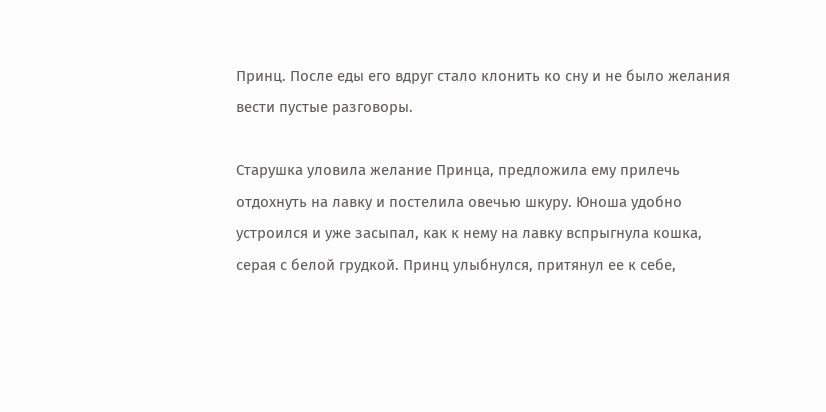Принц. После еды его вдруг стало клонить ко сну и не было желания вести пустые разговоры.

Старушка уловила желание Принца, предложила ему прилечь отдохнуть на лавку и постелила овечью шкуру. Юноша удобно устроился и уже засыпал, как к нему на лавку вспрыгнула кошка, серая с белой грудкой. Принц улыбнулся, притянул ее к себе,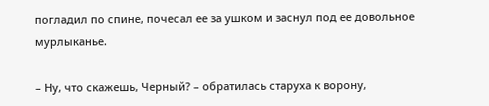погладил по спине, почесал ее за ушком и заснул под ее довольное мурлыканье.

– Ну, что скажешь, Черный? – обратилась старуха к ворону,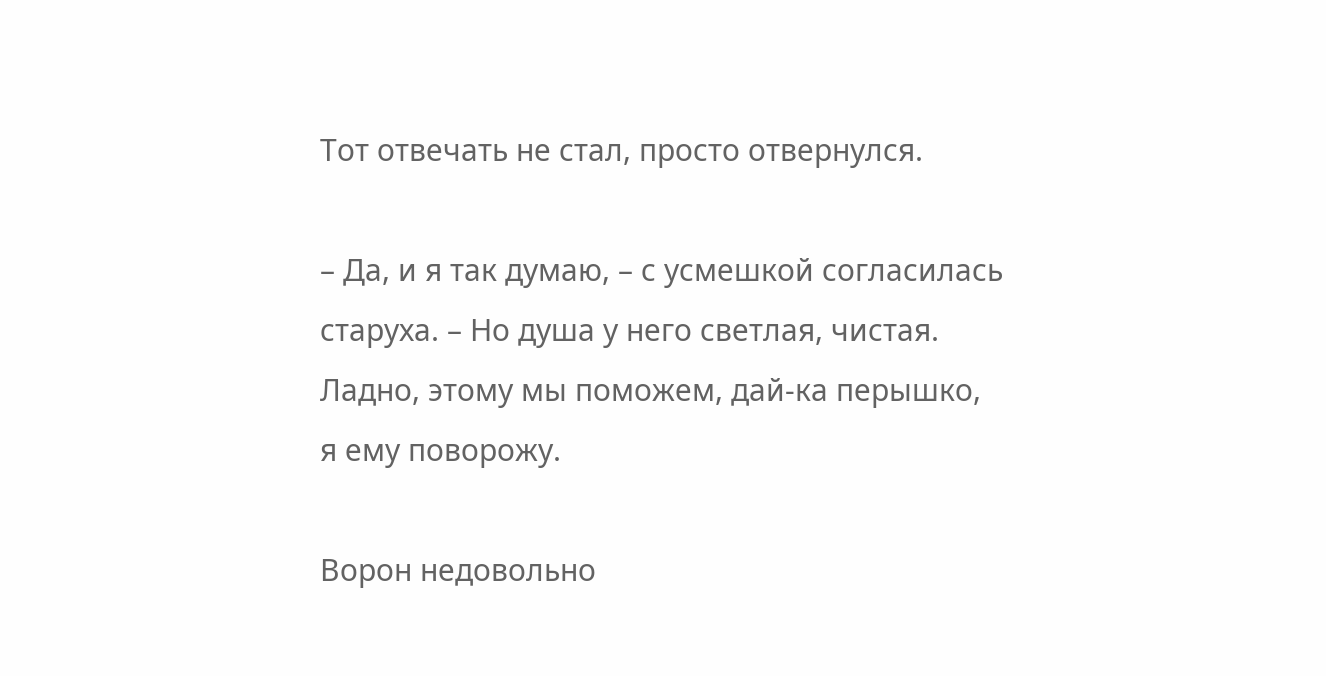Тот отвечать не стал, просто отвернулся.

– Да, и я так думаю, – с усмешкой согласилась старуха. – Но душа у него светлая, чистая. Ладно, этому мы поможем, дай‑ка перышко, я ему поворожу.

Ворон недовольно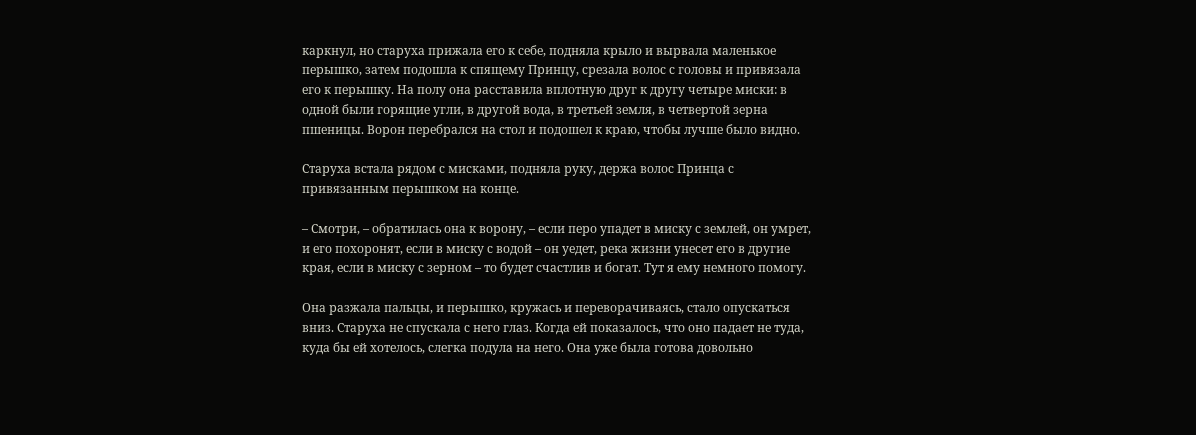каркнул, но старуха прижала его к себе, подняла крыло и вырвала маленькое перышко, затем подошла к спящему Принцу, срезала волос с головы и привязала его к перышку. На полу она расставила вплотную друг к другу четыре миски: в одной были горящие угли, в другой вода, в третьей земля, в четвертой зерна пшеницы. Ворон перебрался на стол и подошел к краю, чтобы лучше было видно.

Старуха встала рядом с мисками, подняла руку, держа волос Принца с привязанным перышком на конце.

– Смотри, – обратилась она к ворону, – если перо упадет в миску с землей, он умрет, и его похоронят, если в миску с водой – он уедет, река жизни унесет его в другие края, если в миску с зерном – то будет счастлив и богат. Тут я ему немного помогу.

Она разжала пальцы, и перышко, кружась и переворачиваясь, стало опускаться вниз. Старуха не спускала с него глаз. Когда ей показалось, что оно падает не туда, куда бы ей хотелось, слегка подула на него. Она уже была готова довольно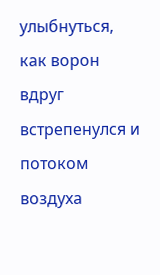улыбнуться, как ворон вдруг встрепенулся и потоком воздуха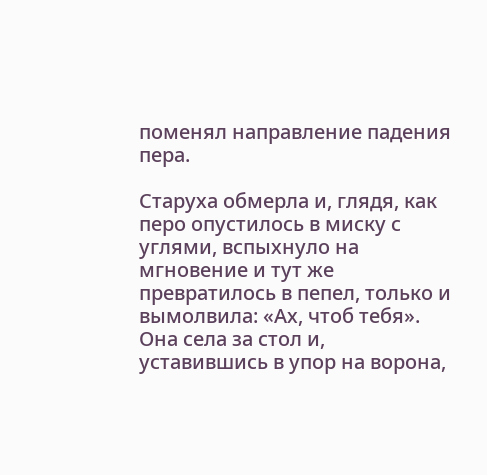поменял направление падения пера.

Старуха обмерла и, глядя, как перо опустилось в миску с углями, вспыхнуло на мгновение и тут же превратилось в пепел, только и вымолвила: «Ах, чтоб тебя». Она села за стол и, уставившись в упор на ворона,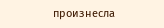произнесла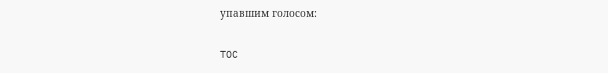упавшим голосом:

TOC